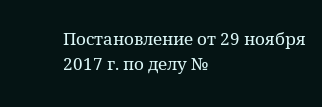Постановление от 29 ноября 2017 г. по делу №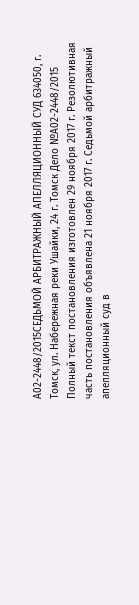А02-2448/2015СЕДЬМОЙ АРБИТРАЖНЫЙ АПЕЛЛЯЦИОННЫЙ СУД 634050, г. Томск, ул. Набережная реки Ушайки, 24 г. Томск Дело №А02-2448/2015 Полный текст постановления изготовлен 29 ноября 2017 г. Резолютивная часть постановления объявлена 21 ноября 2017 г. Седьмой арбитражный апелляционный суд в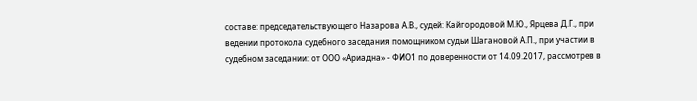составе: председательствующего Назарова А.В., судей: Кайгородовой М.Ю., Ярцева Д.Г., при ведении протокола судебного заседания помощником судьи Шагановой А.П., при участии в судебном заседании: от ООО «Ариадна» - ФИО1 по доверенности от 14.09.2017, рассмотрев в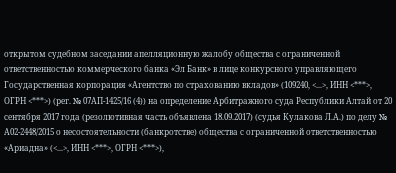открытом судебном заседании апелляционную жалобу общества с ограниченной ответственностью коммерческого банка «Эл Банк» в лице конкурсного управляющего Государственная корпорация «Агентство по страхованию вкладов» (109240, <...>, ИНН <***>, ОГРН <***>) (рег. № 07АП-1425/16 (4)) на определение Арбитражного суда Республики Алтай от 20 сентября 2017 года (резолютивная часть объявлена 18.09.2017) (судья Кулакова Л.А.) по делу № А02-2448/2015 о несостоятельности (банкротстве) общества с ограниченной ответственностью «Ариадна» (<...>, ИНН <***>, ОГРН <***>),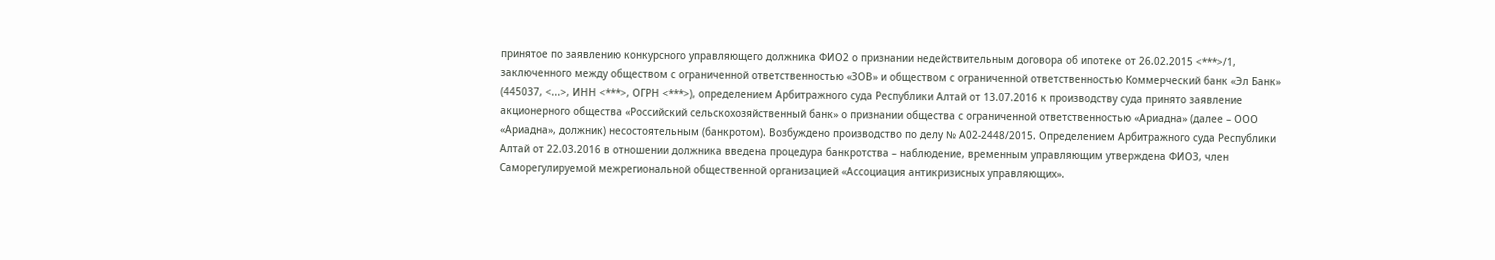принятое по заявлению конкурсного управляющего должника ФИО2 о признании недействительным договора об ипотеке от 26.02.2015 <***>/1, заключенного между обществом с ограниченной ответственностью «ЗОВ» и обществом с ограниченной ответственностью Коммерческий банк «Эл Банк» (445037, <...>, ИНН <***>, ОГРН <***>), определением Арбитражного суда Республики Алтай от 13.07.2016 к производству суда принято заявление акционерного общества «Российский сельскохозяйственный банк» о признании общества с ограниченной ответственностью «Ариадна» (далее – ООО «Ариадна», должник) несостоятельным (банкротом). Возбуждено производство по делу № А02-2448/2015. Определением Арбитражного суда Республики Алтай от 22.03.2016 в отношении должника введена процедура банкротства – наблюдение, временным управляющим утверждена ФИО3, член Саморегулируемой межрегиональной общественной организацией «Ассоциация антикризисных управляющих».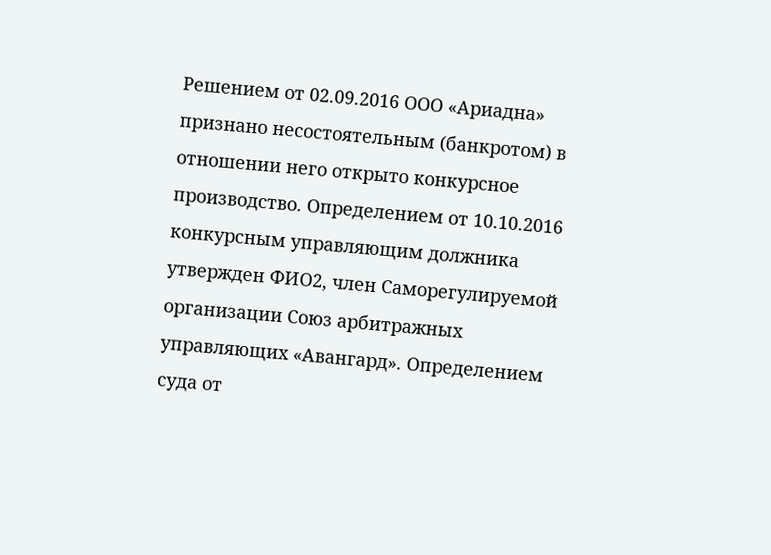Решением от 02.09.2016 ООО «Ариадна» признано несостоятельным (банкротом) в отношении него открыто конкурсное производство. Определением от 10.10.2016 конкурсным управляющим должника утвержден ФИО2, член Саморегулируемой организации Союз арбитражных управляющих «Авангард». Определением суда от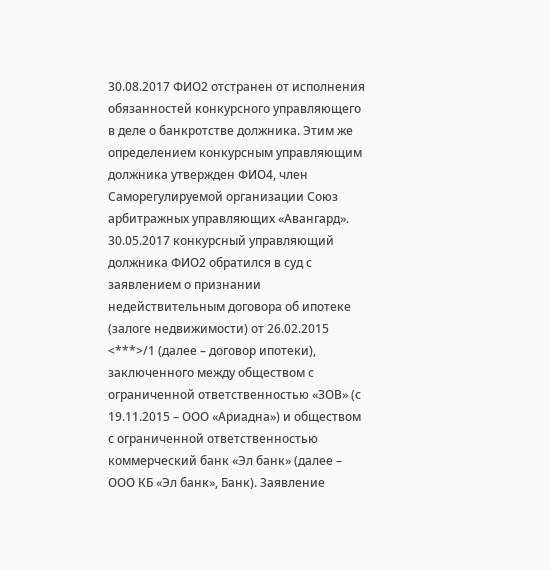30.08.2017 ФИО2 отстранен от исполнения обязанностей конкурсного управляющего в деле о банкротстве должника. Этим же определением конкурсным управляющим должника утвержден ФИО4, член Саморегулируемой организации Союз арбитражных управляющих «Авангард». 30.05.2017 конкурсный управляющий должника ФИО2 обратился в суд с заявлением о признании недействительным договора об ипотеке (залоге недвижимости) от 26.02.2015 <***>/1 (далее – договор ипотеки), заключенного между обществом с ограниченной ответственностью «ЗОВ» (с 19.11.2015 – ООО «Ариадна») и обществом с ограниченной ответственностью коммерческий банк «Эл банк» (далее – ООО КБ «Эл банк», Банк). Заявление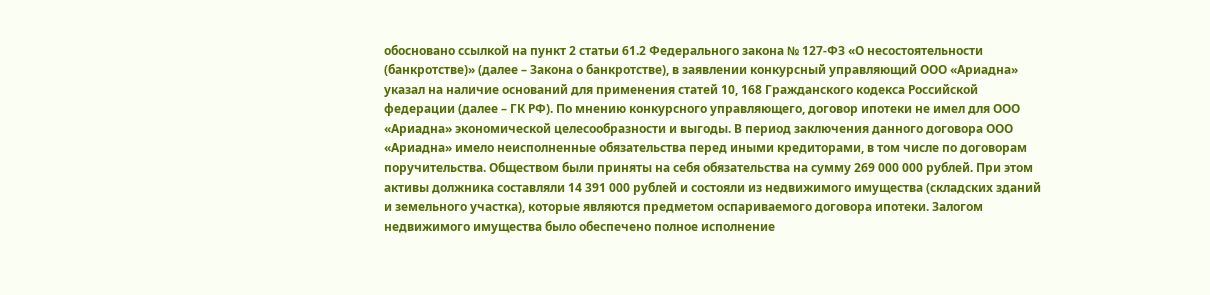обосновано ссылкой на пункт 2 статьи 61.2 Федерального закона № 127-ФЗ «О несостоятельности (банкротстве)» (далее – Закона о банкротстве), в заявлении конкурсный управляющий ООО «Ариадна» указал на наличие оснований для применения статей 10, 168 Гражданского кодекса Российской федерации (далее – ГК РФ). По мнению конкурсного управляющего, договор ипотеки не имел для ООО «Ариадна» экономической целесообразности и выгоды. В период заключения данного договора ООО «Ариадна» имело неисполненные обязательства перед иными кредиторами, в том числе по договорам поручительства. Обществом были приняты на себя обязательства на сумму 269 000 000 рублей. При этом активы должника составляли 14 391 000 рублей и состояли из недвижимого имущества (складских зданий и земельного участка), которые являются предметом оспариваемого договора ипотеки. Залогом недвижимого имущества было обеспечено полное исполнение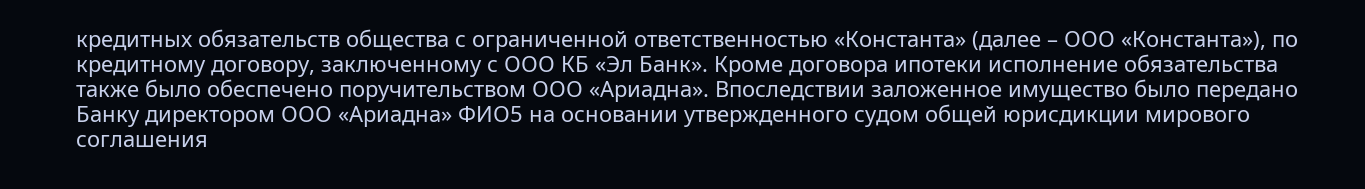кредитных обязательств общества с ограниченной ответственностью «Константа» (далее – ООО «Константа»), по кредитному договору, заключенному с ООО КБ «Эл Банк». Кроме договора ипотеки исполнение обязательства также было обеспечено поручительством ООО «Ариадна». Впоследствии заложенное имущество было передано Банку директором ООО «Ариадна» ФИО5 на основании утвержденного судом общей юрисдикции мирового соглашения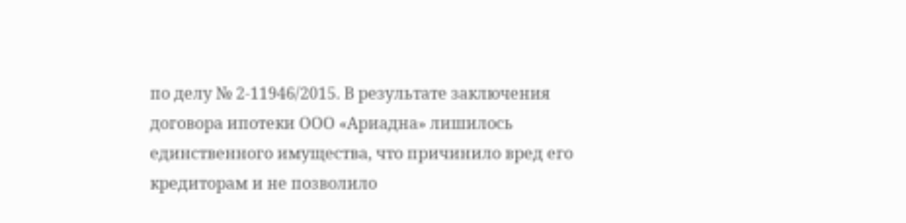по делу № 2-11946/2015. В результате заключения договора ипотеки ООО «Ариадна» лишилось единственного имущества, что причинило вред его кредиторам и не позволило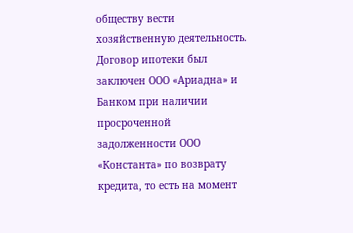обществу вести хозяйственную деятельность. Договор ипотеки был заключен ООО «Ариадна» и Банком при наличии просроченной задолженности ООО «Константа» по возврату кредита, то есть на момент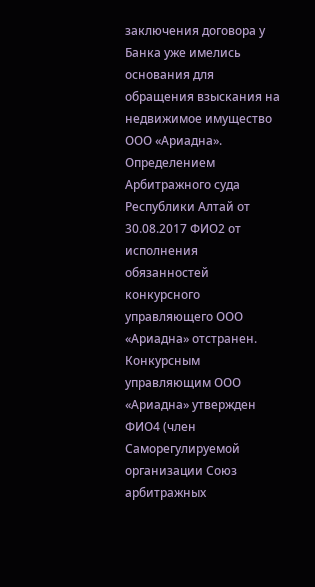заключения договора у Банка уже имелись основания для обращения взыскания на недвижимое имущество ООО «Ариадна». Определением Арбитражного суда Республики Алтай от 30.08.2017 ФИО2 от исполнения обязанностей конкурсного управляющего ООО «Ариадна» отстранен. Конкурсным управляющим ООО «Ариадна» утвержден ФИО4 (член Саморегулируемой организации Союз арбитражных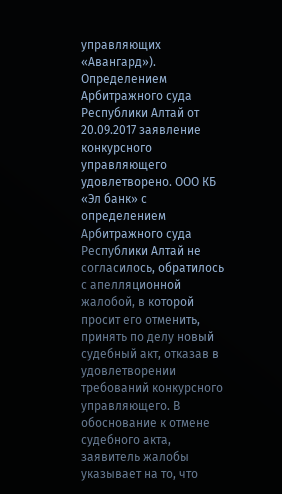управляющих «Авангард»). Определением Арбитражного суда Республики Алтай от 20.09.2017 заявление конкурсного управляющего удовлетворено. ООО КБ «Эл банк» с определением Арбитражного суда Республики Алтай не согласилось, обратилось с апелляционной жалобой, в которой просит его отменить, принять по делу новый судебный акт, отказав в удовлетворении требований конкурсного управляющего. В обоснование к отмене судебного акта, заявитель жалобы указывает на то, что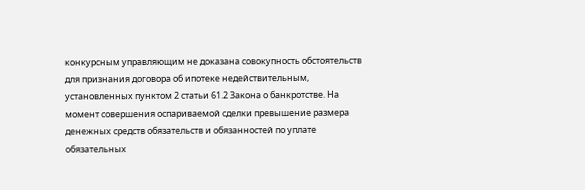конкурсным управляющим не доказана совокупность обстоятельств для признания договора об ипотеке недействительным, установленных пунктом 2 статьи 61.2 Закона о банкротстве. На момент совершения оспариваемой сделки превышение размера денежных средств обязательств и обязанностей по уплате обязательных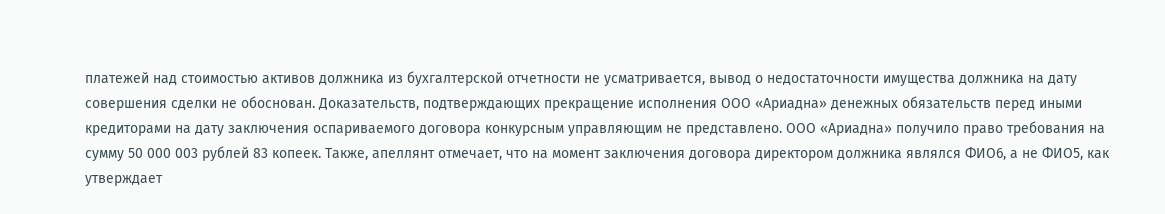платежей над стоимостью активов должника из бухгалтерской отчетности не усматривается, вывод о недостаточности имущества должника на дату совершения сделки не обоснован. Доказательств, подтверждающих прекращение исполнения ООО «Ариадна» денежных обязательств перед иными кредиторами на дату заключения оспариваемого договора конкурсным управляющим не представлено. ООО «Ариадна» получило право требования на сумму 50 000 003 рублей 83 копеек. Также, апеллянт отмечает, что на момент заключения договора директором должника являлся ФИО6, а не ФИО5, как утверждает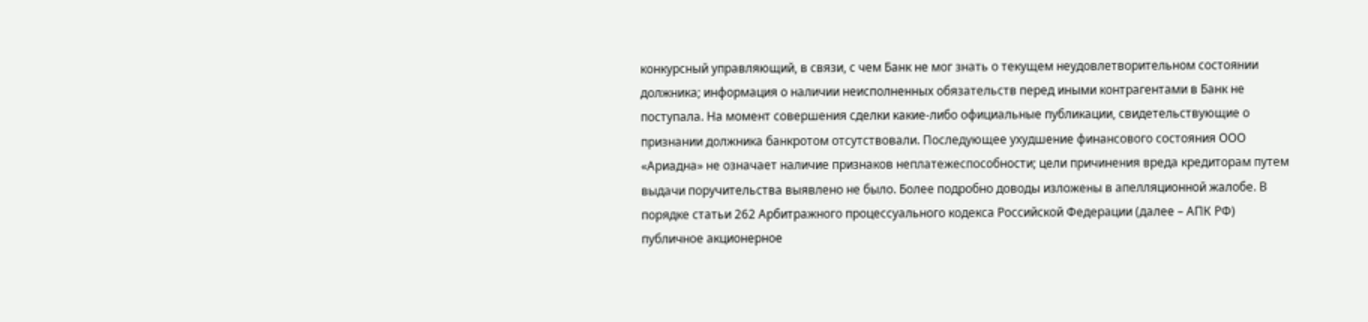конкурсный управляющий, в связи, с чем Банк не мог знать о текущем неудовлетворительном состоянии должника; информация о наличии неисполненных обязательств перед иными контрагентами в Банк не поступала. На момент совершения сделки какие-либо официальные публикации, свидетельствующие о признании должника банкротом отсутствовали. Последующее ухудшение финансового состояния ООО «Ариадна» не означает наличие признаков неплатежеспособности; цели причинения вреда кредиторам путем выдачи поручительства выявлено не было. Более подробно доводы изложены в апелляционной жалобе. В порядке статьи 262 Арбитражного процессуального кодекса Российской Федерации (далее – АПК РФ) публичное акционерное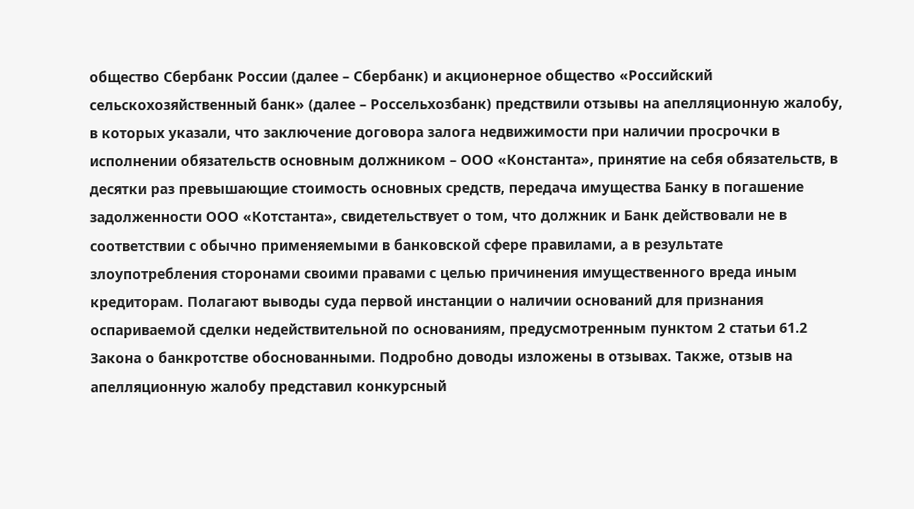общество Сбербанк России (далее – Сбербанк) и акционерное общество «Российский сельскохозяйственный банк» (далее – Россельхозбанк) предствили отзывы на апелляционную жалобу, в которых указали, что заключение договора залога недвижимости при наличии просрочки в исполнении обязательств основным должником – ООО «Константа», принятие на себя обязательств, в десятки раз превышающие стоимость основных средств, передача имущества Банку в погашение задолженности ООО «Котстанта», свидетельствует о том, что должник и Банк действовали не в соответствии с обычно применяемыми в банковской сфере правилами, а в результате злоупотребления сторонами своими правами с целью причинения имущественного вреда иным кредиторам. Полагают выводы суда первой инстанции о наличии оснований для признания оспариваемой сделки недействительной по основаниям, предусмотренным пунктом 2 статьи 61.2 Закона о банкротстве обоснованными. Подробно доводы изложены в отзывах. Также, отзыв на апелляционную жалобу представил конкурсный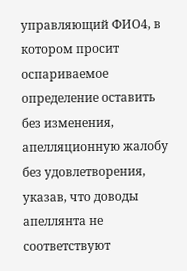управляющий ФИО4, в котором просит оспариваемое определение оставить без изменения, апелляционную жалобу без удовлетворения, указав, что доводы апеллянта не соответствуют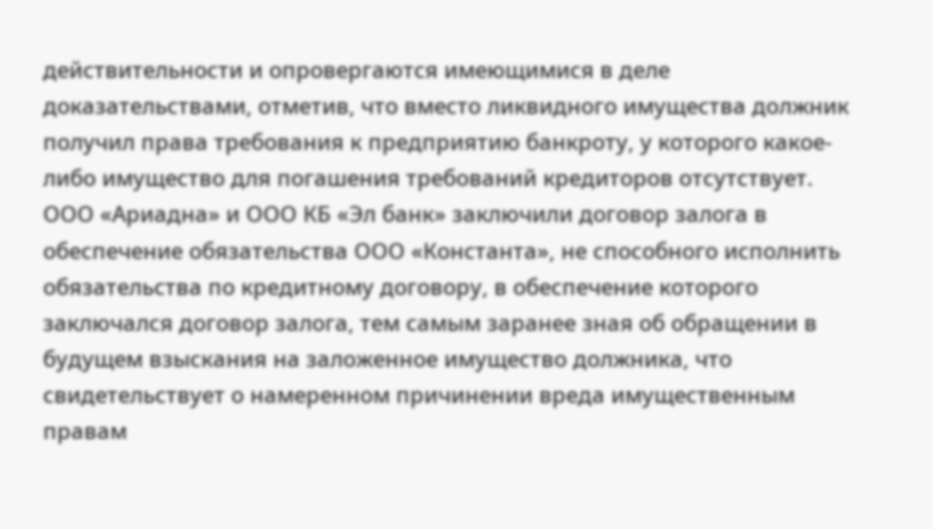действительности и опровергаются имеющимися в деле доказательствами, отметив, что вместо ликвидного имущества должник получил права требования к предприятию банкроту, у которого какое-либо имущество для погашения требований кредиторов отсутствует. ООО «Ариадна» и ООО КБ «Эл банк» заключили договор залога в обеспечение обязательства ООО «Константа», не способного исполнить обязательства по кредитному договору, в обеспечение которого заключался договор залога, тем самым заранее зная об обращении в будущем взыскания на заложенное имущество должника, что свидетельствует о намеренном причинении вреда имущественным правам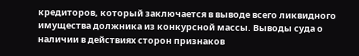кредиторов, который заключается в выводе всего ликвидного имущества должника из конкурсной массы. Выводы суда о наличии в действиях сторон признаков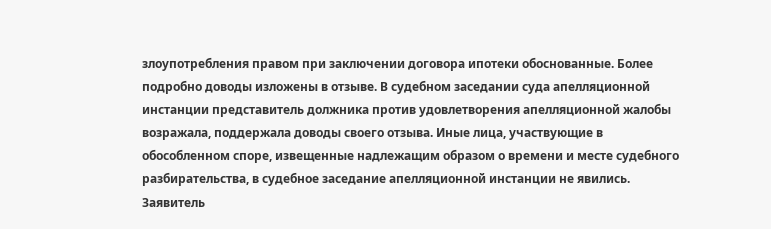злоупотребления правом при заключении договора ипотеки обоснованные. Более подробно доводы изложены в отзыве. В судебном заседании суда апелляционной инстанции представитель должника против удовлетворения апелляционной жалобы возражала, поддержала доводы своего отзыва. Иные лица, участвующие в обособленном споре, извещенные надлежащим образом о времени и месте судебного разбирательства, в судебное заседание апелляционной инстанции не явились. Заявитель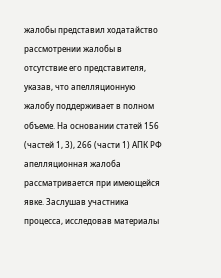жалобы представил ходатайство рассмотрении жалобы в отсутствие его представителя, указав, что апелляционную жалобу поддерживает в полном объеме. На основании статей 156 (частей 1, 3), 266 (части 1) АПК РФ апелляционная жалоба рассматривается при имеющейся явке. Заслушав участника процесса, исследовав материалы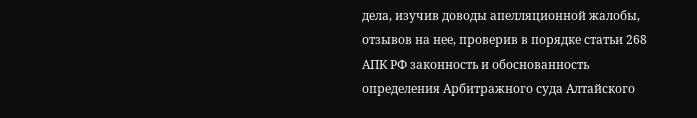дела, изучив доводы апелляционной жалобы, отзывов на нее, проверив в порядке статьи 268 АПК РФ законность и обоснованность определения Арбитражного суда Алтайского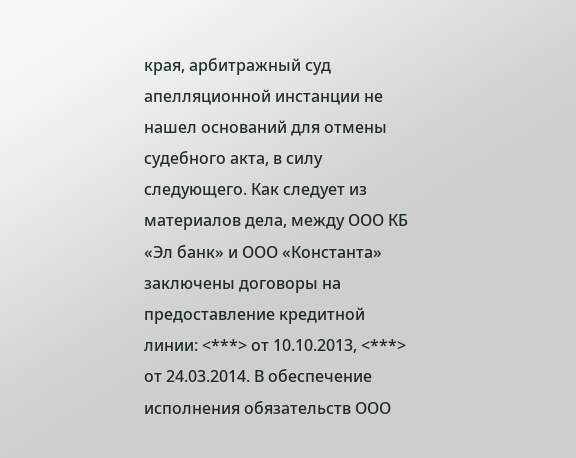края, арбитражный суд апелляционной инстанции не нашел оснований для отмены судебного акта, в силу следующего. Как следует из материалов дела, между ООО КБ «Эл банк» и ООО «Константа» заключены договоры на предоставление кредитной линии: <***> от 10.10.2013, <***> от 24.03.2014. В обеспечение исполнения обязательств ООО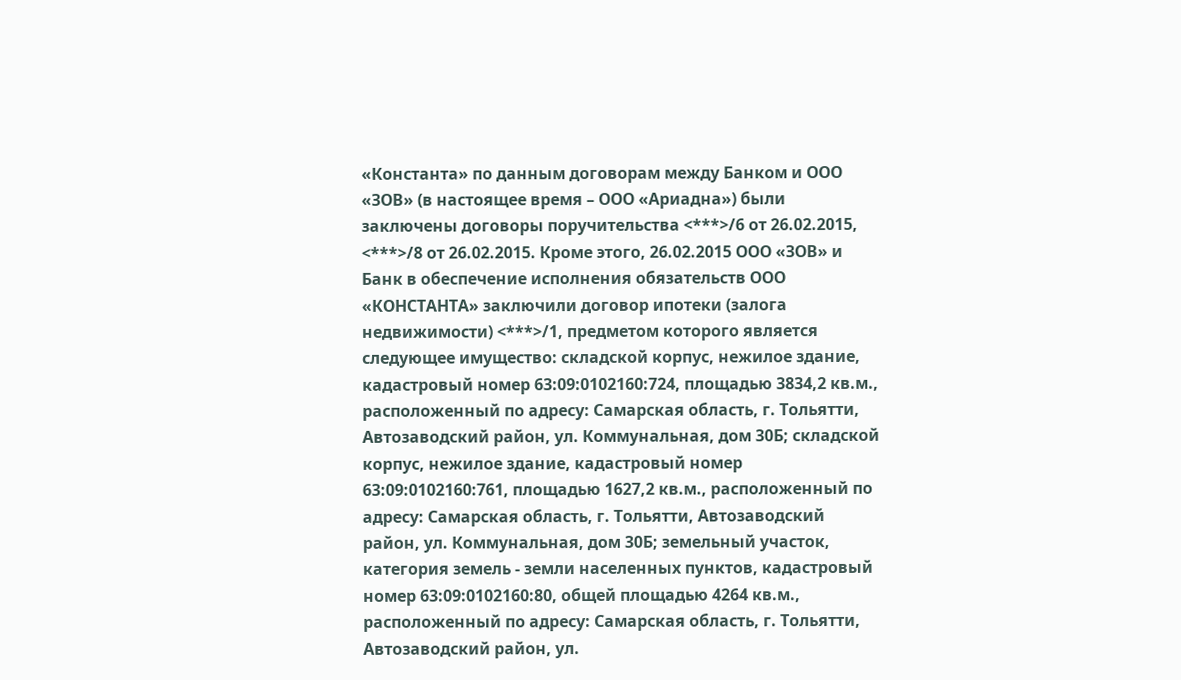«Константа» по данным договорам между Банком и ООО «ЗОВ» (в настоящее время – ООО «Ариадна») были заключены договоры поручительства <***>/6 от 26.02.2015, <***>/8 от 26.02.2015. Кроме этого, 26.02.2015 ООО «ЗОВ» и Банк в обеспечение исполнения обязательств ООО «КОНСТАНТА» заключили договор ипотеки (залога недвижимости) <***>/1, предметом которого является следующее имущество: складской корпус, нежилое здание, кадастровый номер 63:09:0102160:724, площадью 3834,2 кв.м., расположенный по адресу: Самарская область, г. Тольятти, Автозаводский район, ул. Коммунальная, дом 30Б; складской корпус, нежилое здание, кадастровый номер 63:09:0102160:761, площадью 1627,2 кв.м., расположенный по адресу: Самарская область, г. Тольятти, Автозаводский район, ул. Коммунальная, дом 30Б; земельный участок, категория земель - земли населенных пунктов, кадастровый номер 63:09:0102160:80, общей площадью 4264 кв.м., расположенный по адресу: Самарская область, г. Тольятти, Автозаводский район, ул.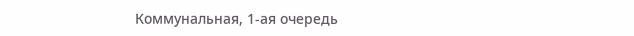Коммунальная, 1-ая очередь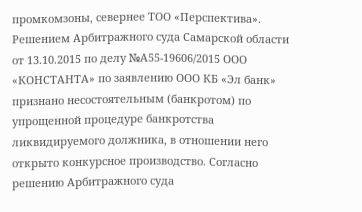промкомзоны, севернее ТОО «Перспектива». Решением Арбитражного суда Самарской области от 13.10.2015 по делу №А55-19606/2015 ООО «КОНСТАНТА» по заявлению ООО КБ «Эл банк» признано несостоятельным (банкротом) по упрощенной процедуре банкротства ликвидируемого должника, в отношении него открыто конкурсное производство. Согласно решению Арбитражного суда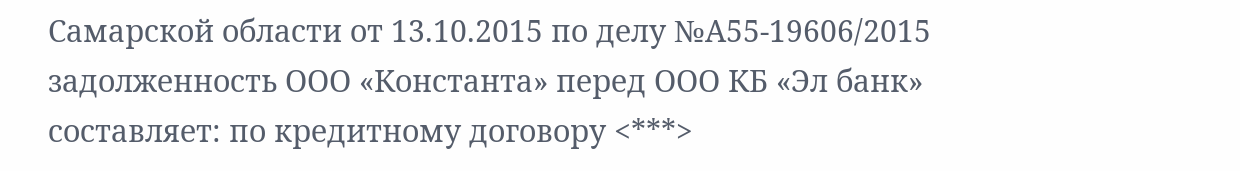Самарской области от 13.10.2015 по делу №А55-19606/2015 задолженность ООО «Константа» перед ООО КБ «Эл банк» составляет: по кредитному договору <***>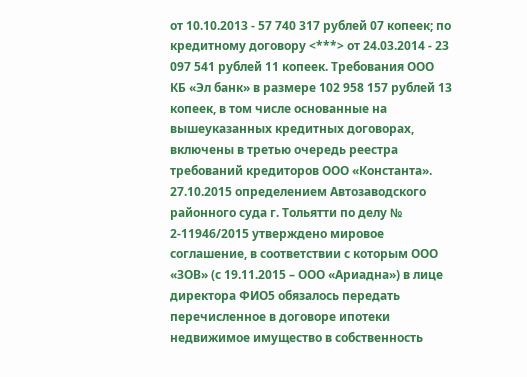от 10.10.2013 - 57 740 317 рублей 07 копеек; по кредитному договору <***> от 24.03.2014 - 23 097 541 рублей 11 копеек. Требования ООО КБ «Эл банк» в размере 102 958 157 рублей 13 копеек, в том числе основанные на вышеуказанных кредитных договорах, включены в третью очередь реестра требований кредиторов ООО «Константа». 27.10.2015 определением Автозаводского районного суда г. Тольятти по делу № 2-11946/2015 утверждено мировое соглашение, в соответствии с которым ООО «ЗОВ» (с 19.11.2015 – ООО «Ариадна») в лице директора ФИО5 обязалось передать перечисленное в договоре ипотеки недвижимое имущество в собственность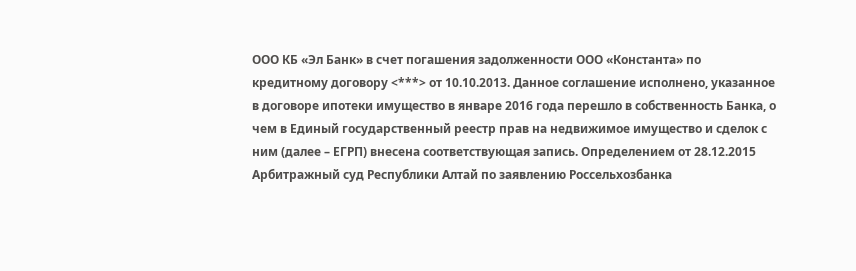ООО КБ «Эл Банк» в счет погашения задолженности ООО «Константа» по кредитному договору <***> от 10.10.2013. Данное соглашение исполнено, указанное в договоре ипотеки имущество в январе 2016 года перешло в собственность Банка, о чем в Единый государственный реестр прав на недвижимое имущество и сделок с ним (далее – ЕГРП) внесена соответствующая запись. Определением от 28.12.2015 Арбитражный суд Республики Алтай по заявлению Россельхозбанка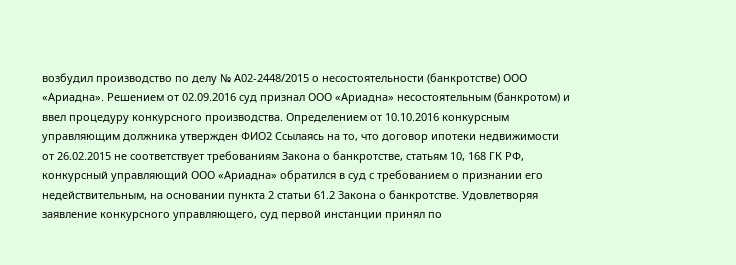возбудил производство по делу № А02-2448/2015 о несостоятельности (банкротстве) ООО «Ариадна». Решением от 02.09.2016 суд признал ООО «Ариадна» несостоятельным (банкротом) и ввел процедуру конкурсного производства. Определением от 10.10.2016 конкурсным управляющим должника утвержден ФИО2 Ссылаясь на то, что договор ипотеки недвижимости от 26.02.2015 не соответствует требованиям Закона о банкротстве, статьям 10, 168 ГК РФ, конкурсный управляющий ООО «Ариадна» обратился в суд с требованием о признании его недействительным, на основании пункта 2 статьи 61.2 Закона о банкротстве. Удовлетворяя заявление конкурсного управляющего, суд первой инстанции принял по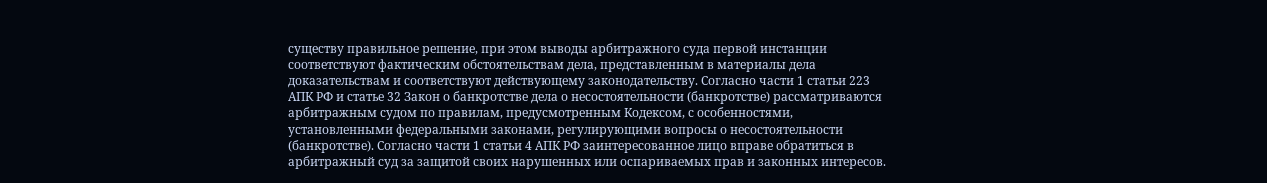существу правильное решение, при этом выводы арбитражного суда первой инстанции соответствуют фактическим обстоятельствам дела, представленным в материалы дела доказательствам и соответствуют действующему законодательству. Согласно части 1 статьи 223 АПК РФ и статье 32 Закон о банкротстве дела о несостоятельности (банкротстве) рассматриваются арбитражным судом по правилам, предусмотренным Кодексом, с особенностями, установленными федеральными законами, регулирующими вопросы о несостоятельности (банкротстве). Согласно части 1 статьи 4 АПК РФ заинтересованное лицо вправе обратиться в арбитражный суд за защитой своих нарушенных или оспариваемых прав и законных интересов.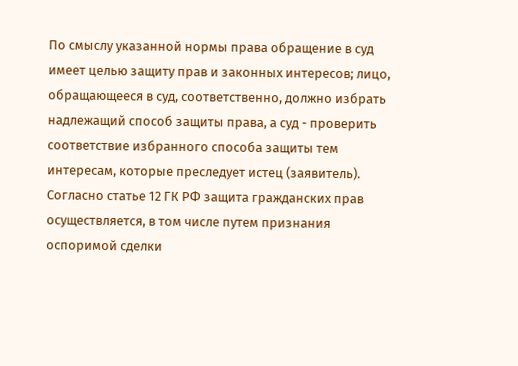По смыслу указанной нормы права обращение в суд имеет целью защиту прав и законных интересов; лицо, обращающееся в суд, соответственно, должно избрать надлежащий способ защиты права, а суд - проверить соответствие избранного способа защиты тем интересам, которые преследует истец (заявитель). Согласно статье 12 ГК РФ защита гражданских прав осуществляется, в том числе путем признания оспоримой сделки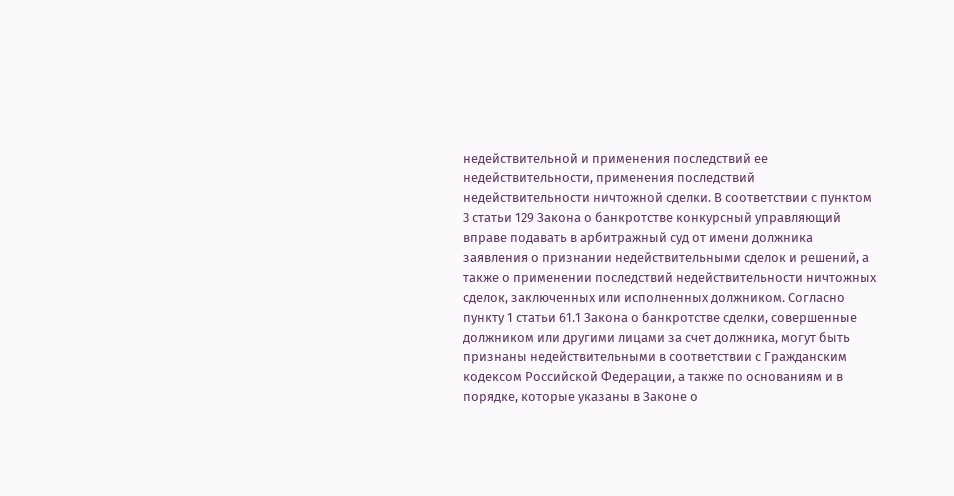недействительной и применения последствий ее недействительности, применения последствий недействительности ничтожной сделки. В соответствии с пунктом 3 статьи 129 Закона о банкротстве конкурсный управляющий вправе подавать в арбитражный суд от имени должника заявления о признании недействительными сделок и решений, а также о применении последствий недействительности ничтожных сделок, заключенных или исполненных должником. Согласно пункту 1 статьи 61.1 Закона о банкротстве сделки, совершенные должником или другими лицами за счет должника, могут быть признаны недействительными в соответствии с Гражданским кодексом Российской Федерации, а также по основаниям и в порядке, которые указаны в Законе о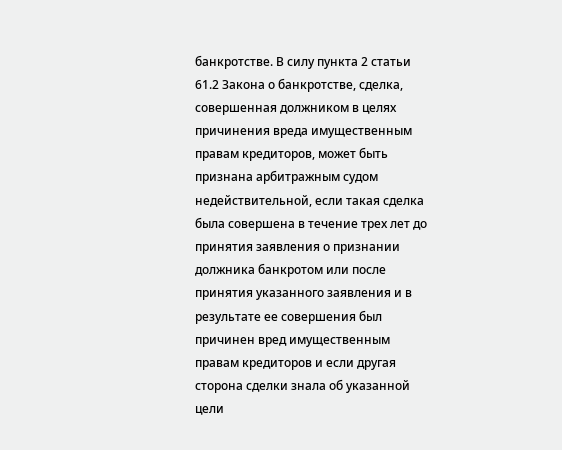банкротстве. В силу пункта 2 статьи 61.2 Закона о банкротстве, сделка, совершенная должником в целях причинения вреда имущественным правам кредиторов, может быть признана арбитражным судом недействительной, если такая сделка была совершена в течение трех лет до принятия заявления о признании должника банкротом или после принятия указанного заявления и в результате ее совершения был причинен вред имущественным правам кредиторов и если другая сторона сделки знала об указанной цели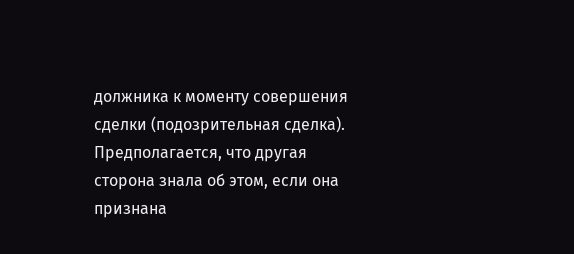должника к моменту совершения сделки (подозрительная сделка). Предполагается, что другая сторона знала об этом, если она признана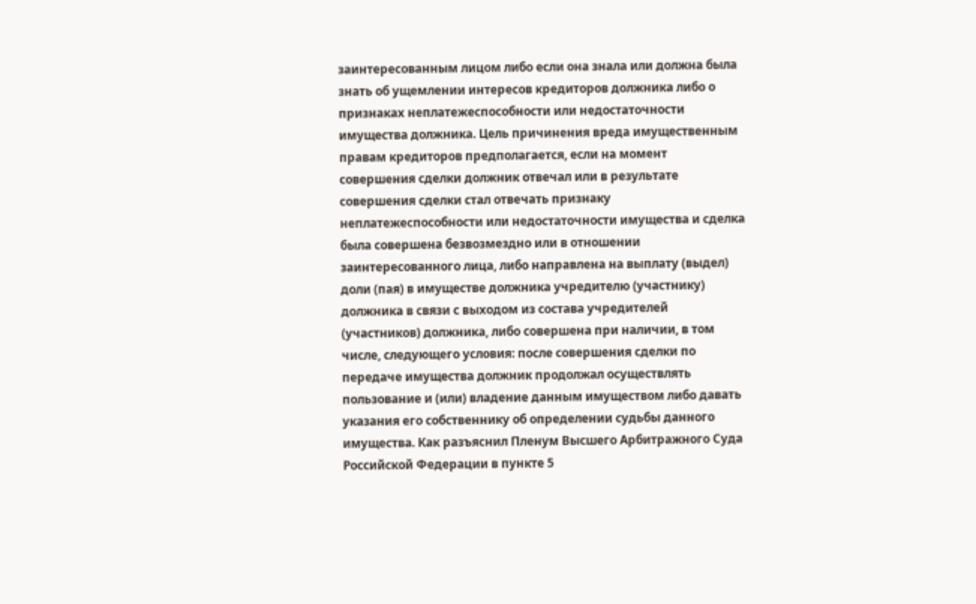заинтересованным лицом либо если она знала или должна была знать об ущемлении интересов кредиторов должника либо о признаках неплатежеспособности или недостаточности имущества должника. Цель причинения вреда имущественным правам кредиторов предполагается, если на момент совершения сделки должник отвечал или в результате совершения сделки стал отвечать признаку неплатежеспособности или недостаточности имущества и сделка была совершена безвозмездно или в отношении заинтересованного лица, либо направлена на выплату (выдел) доли (пая) в имуществе должника учредителю (участнику) должника в связи с выходом из состава учредителей (участников) должника, либо совершена при наличии, в том числе, следующего условия: после совершения сделки по передаче имущества должник продолжал осуществлять пользование и (или) владение данным имуществом либо давать указания его собственнику об определении судьбы данного имущества. Как разъяснил Пленум Высшего Арбитражного Суда Российской Федерации в пункте 5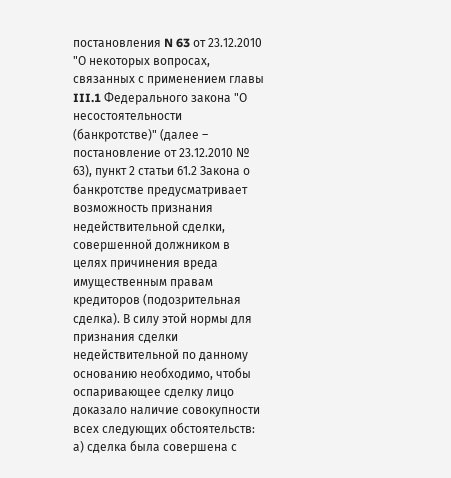постановления N 63 от 23.12.2010 "О некоторых вопросах, связанных с применением главы III.1 Федерального закона "О несостоятельности (банкротстве)" (далее – постановление от 23.12.2010 № 63), пункт 2 статьи 61.2 Закона о банкротстве предусматривает возможность признания недействительной сделки, совершенной должником в целях причинения вреда имущественным правам кредиторов (подозрительная сделка). В силу этой нормы для признания сделки недействительной по данному основанию необходимо, чтобы оспаривающее сделку лицо доказало наличие совокупности всех следующих обстоятельств: а) сделка была совершена с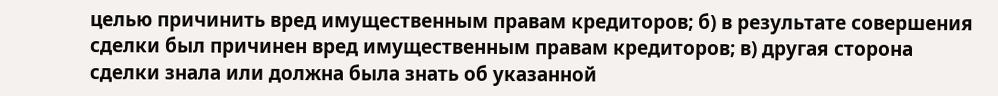целью причинить вред имущественным правам кредиторов; б) в результате совершения сделки был причинен вред имущественным правам кредиторов; в) другая сторона сделки знала или должна была знать об указанной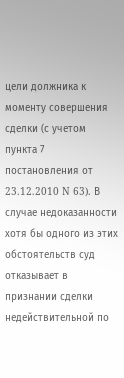цели должника к моменту совершения сделки (с учетом пункта 7 постановления от 23.12.2010 N 63). В случае недоказанности хотя бы одного из этих обстоятельств суд отказывает в признании сделки недействительной по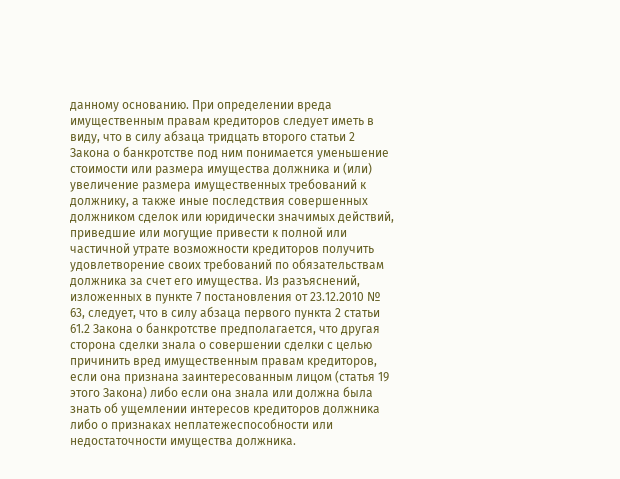данному основанию. При определении вреда имущественным правам кредиторов следует иметь в виду, что в силу абзаца тридцать второго статьи 2 Закона о банкротстве под ним понимается уменьшение стоимости или размера имущества должника и (или) увеличение размера имущественных требований к должнику, а также иные последствия совершенных должником сделок или юридически значимых действий, приведшие или могущие привести к полной или частичной утрате возможности кредиторов получить удовлетворение своих требований по обязательствам должника за счет его имущества. Из разъяснений, изложенных в пункте 7 постановления от 23.12.2010 № 63, следует, что в силу абзаца первого пункта 2 статьи 61.2 Закона о банкротстве предполагается, что другая сторона сделки знала о совершении сделки с целью причинить вред имущественным правам кредиторов, если она признана заинтересованным лицом (статья 19 этого Закона) либо если она знала или должна была знать об ущемлении интересов кредиторов должника либо о признаках неплатежеспособности или недостаточности имущества должника.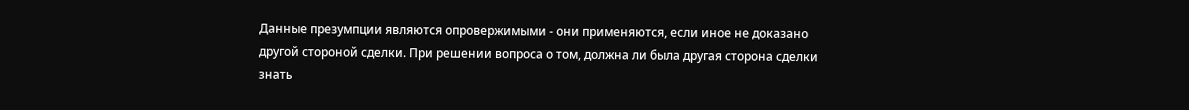Данные презумпции являются опровержимыми - они применяются, если иное не доказано другой стороной сделки. При решении вопроса о том, должна ли была другая сторона сделки знать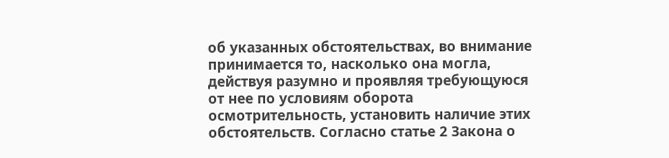об указанных обстоятельствах, во внимание принимается то, насколько она могла, действуя разумно и проявляя требующуюся от нее по условиям оборота осмотрительность, установить наличие этих обстоятельств. Согласно статье 2 Закона о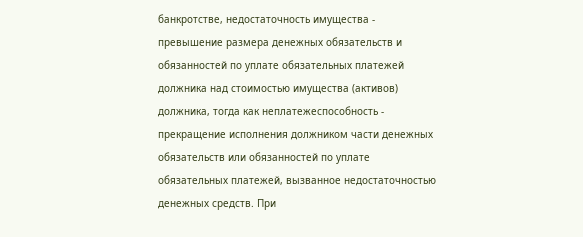банкротстве, недостаточность имущества - превышение размера денежных обязательств и обязанностей по уплате обязательных платежей должника над стоимостью имущества (активов) должника, тогда как неплатежеспособность - прекращение исполнения должником части денежных обязательств или обязанностей по уплате обязательных платежей, вызванное недостаточностью денежных средств. При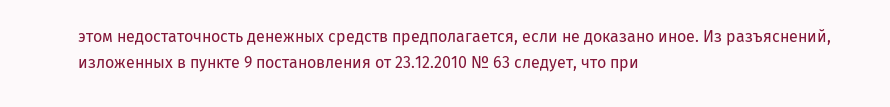этом недостаточность денежных средств предполагается, если не доказано иное. Из разъяснений, изложенных в пункте 9 постановления от 23.12.2010 № 63 следует, что при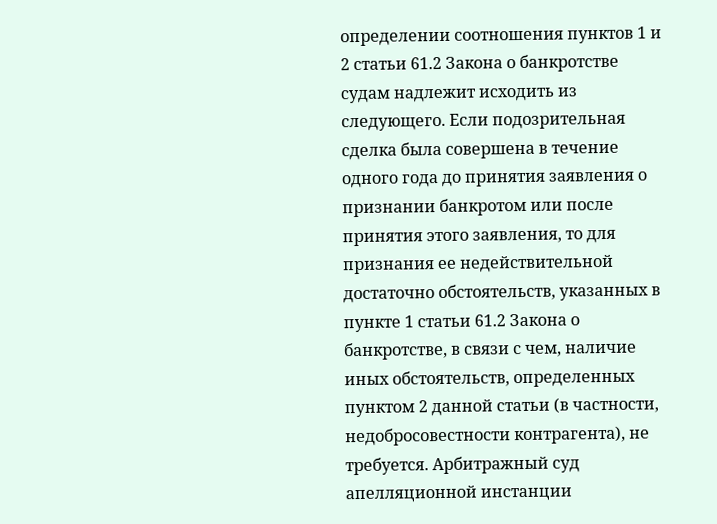определении соотношения пунктов 1 и 2 статьи 61.2 Закона о банкротстве судам надлежит исходить из следующего. Если подозрительная сделка была совершена в течение одного года до принятия заявления о признании банкротом или после принятия этого заявления, то для признания ее недействительной достаточно обстоятельств, указанных в пункте 1 статьи 61.2 Закона о банкротстве, в связи с чем, наличие иных обстоятельств, определенных пунктом 2 данной статьи (в частности, недобросовестности контрагента), не требуется. Арбитражный суд апелляционной инстанции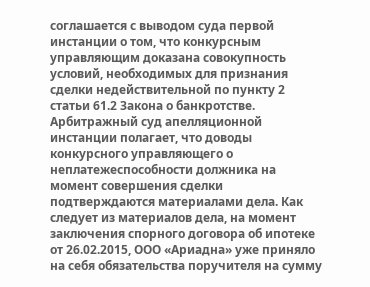соглашается с выводом суда первой инстанции о том, что конкурсным управляющим доказана совокупность условий, необходимых для признания сделки недействительной по пункту 2 статьи 61.2 Закона о банкротстве. Арбитражный суд апелляционной инстанции полагает, что доводы конкурсного управляющего о неплатежеспособности должника на момент совершения сделки подтверждаются материалами дела. Как следует из материалов дела, на момент заключения спорного договора об ипотеке от 26.02.2015, ООО «Ариадна» уже приняло на себя обязательства поручителя на сумму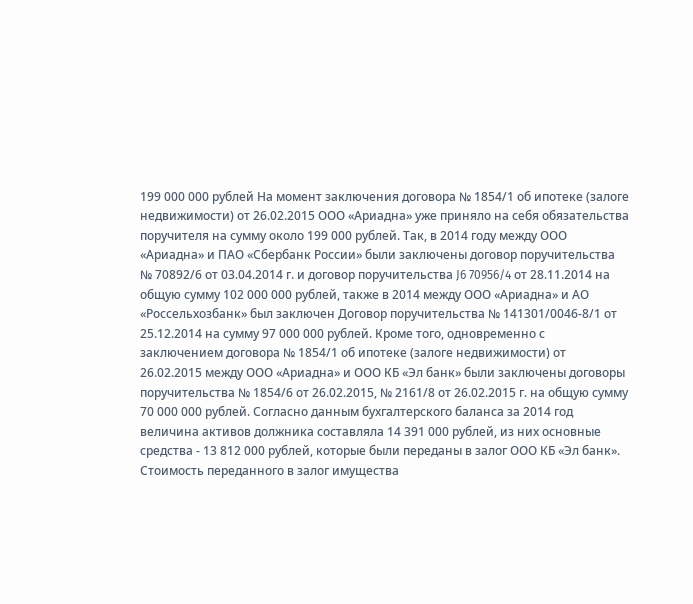199 000 000 рублей На момент заключения договора № 1854/1 об ипотеке (залоге недвижимости) от 26.02.2015 ООО «Ариадна» уже приняло на себя обязательства поручителя на сумму около 199 000 рублей. Так, в 2014 году между ООО «Ариадна» и ПАО «Сбербанк России» были заключены договор поручительства № 70892/6 от 03.04.2014 г. и договор поручительства J6 70956/4 от 28.11.2014 на общую сумму 102 000 000 рублей, также в 2014 между ООО «Ариадна» и АО «Россельхозбанк» был заключен Договор поручительства № 141301/0046-8/1 от 25.12.2014 на сумму 97 000 000 рублей. Кроме того, одновременно с заключением договора № 1854/1 об ипотеке (залоге недвижимости) от 26.02.2015 между ООО «Ариадна» и ООО КБ «Эл банк» были заключены договоры поручительства № 1854/6 от 26.02.2015, № 2161/8 от 26.02.2015 г. на общую сумму 70 000 000 рублей. Согласно данным бухгалтерского баланса за 2014 год величина активов должника составляла 14 391 000 рублей, из них основные средства - 13 812 000 рублей, которые были переданы в залог ООО КБ «Эл банк». Стоимость переданного в залог имущества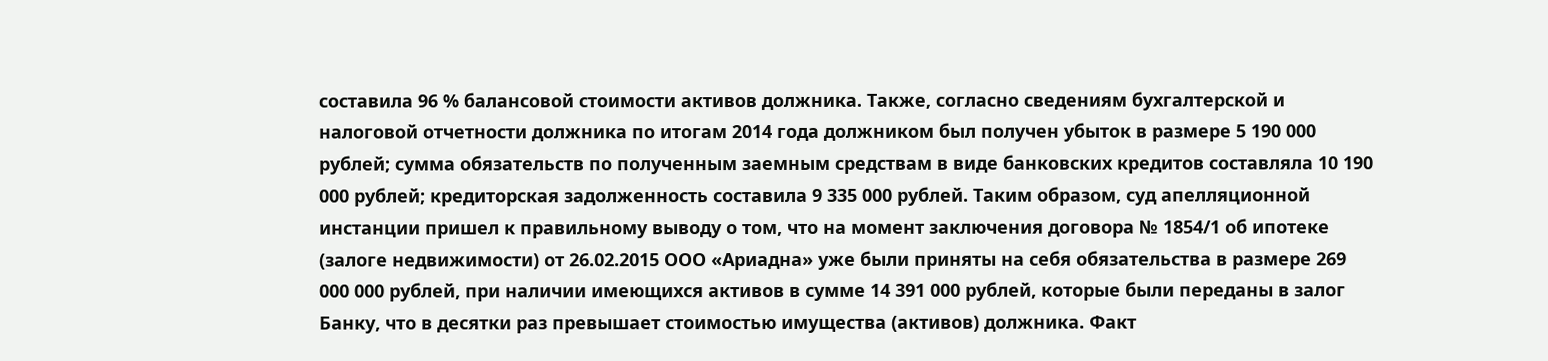составила 96 % балансовой стоимости активов должника. Также, согласно сведениям бухгалтерской и налоговой отчетности должника по итогам 2014 года должником был получен убыток в размере 5 190 000 рублей; сумма обязательств по полученным заемным средствам в виде банковских кредитов составляла 10 190 000 рублей; кредиторская задолженность составила 9 335 000 рублей. Таким образом, суд апелляционной инстанции пришел к правильному выводу о том, что на момент заключения договора № 1854/1 об ипотеке (залоге недвижимости) от 26.02.2015 ООО «Ариадна» уже были приняты на себя обязательства в размере 269 000 000 рублей, при наличии имеющихся активов в сумме 14 391 000 рублей, которые были переданы в залог Банку, что в десятки раз превышает стоимостью имущества (активов) должника. Факт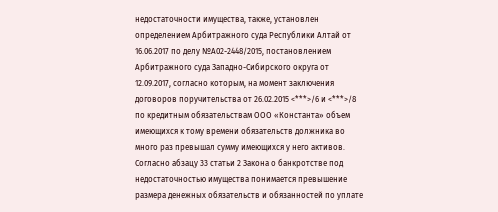недостаточности имущества, также, установлен определением Арбитражного суда Республики Алтай от 16.06.2017 по делу №А02-2448/2015, постановлением Арбитражного суда Западно-Сибирского округа от 12.09.2017, согласно которым, на момент заключения договоров поручительства от 26.02.2015 <***>/6 и <***>/8 по кредитным обязательствам ООО «Константа» объем имеющихся к тому времени обязательств должника во много раз превышал сумму имеющихся у него активов. Согласно абзацу 33 статьи 2 Закона о банкротстве под недостаточностью имущества понимается превышение размера денежных обязательств и обязанностей по уплате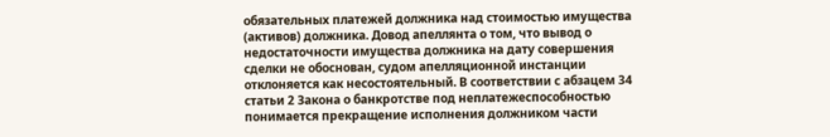обязательных платежей должника над стоимостью имущества (активов) должника. Довод апеллянта о том, что вывод о недостаточности имущества должника на дату совершения сделки не обоснован, судом апелляционной инстанции отклоняется как несостоятельный. В соответствии с абзацем 34 статьи 2 Закона о банкротстве под неплатежеспособностью понимается прекращение исполнения должником части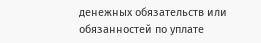денежных обязательств или обязанностей по уплате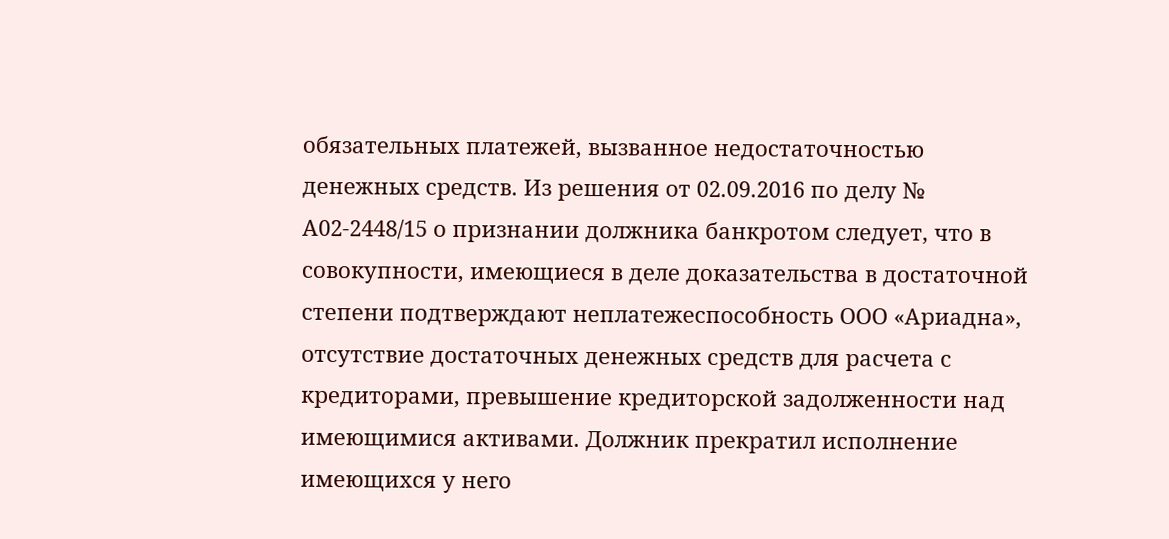обязательных платежей, вызванное недостаточностью денежных средств. Из решения от 02.09.2016 по делу № А02-2448/15 о признании должника банкротом следует, что в совокупности, имеющиеся в деле доказательства в достаточной степени подтверждают неплатежеспособность ООО «Ариадна», отсутствие достаточных денежных средств для расчета с кредиторами, превышение кредиторской задолженности над имеющимися активами. Должник прекратил исполнение имеющихся у него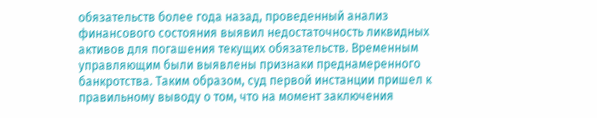обязательств более года назад, проведенный анализ финансового состояния выявил недостаточность ликвидных активов для погашения текущих обязательств. Временным управляющим были выявлены признаки преднамеренного банкротства. Таким образом, суд первой инстанции пришел к правильному выводу о том, что на момент заключения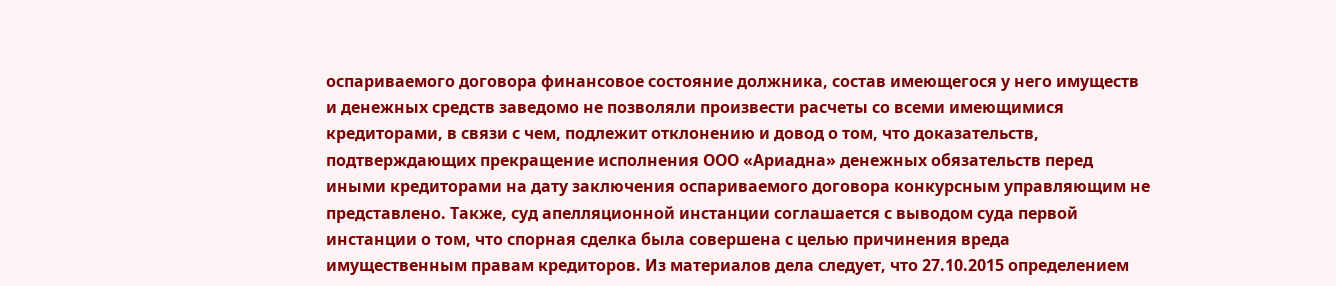оспариваемого договора финансовое состояние должника, состав имеющегося у него имуществ и денежных средств заведомо не позволяли произвести расчеты со всеми имеющимися кредиторами, в связи с чем, подлежит отклонению и довод о том, что доказательств, подтверждающих прекращение исполнения ООО «Ариадна» денежных обязательств перед иными кредиторами на дату заключения оспариваемого договора конкурсным управляющим не представлено. Также, суд апелляционной инстанции соглашается с выводом суда первой инстанции о том, что спорная сделка была совершена с целью причинения вреда имущественным правам кредиторов. Из материалов дела следует, что 27.10.2015 определением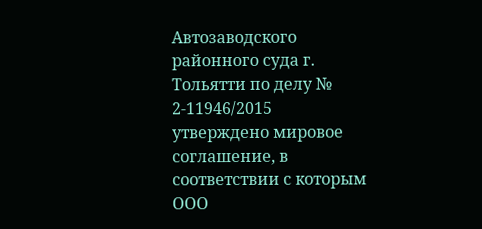Автозаводского районного суда г. Тольятти по делу № 2-11946/2015 утверждено мировое соглашение, в соответствии с которым ООО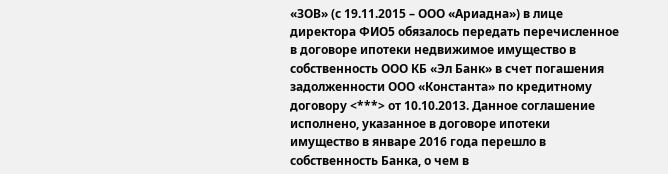«ЗОВ» (с 19.11.2015 – ООО «Ариадна») в лице директора ФИО5 обязалось передать перечисленное в договоре ипотеки недвижимое имущество в собственность ООО КБ «Эл Банк» в счет погашения задолженности ООО «Константа» по кредитному договору <***> от 10.10.2013. Данное соглашение исполнено, указанное в договоре ипотеки имущество в январе 2016 года перешло в собственность Банка, о чем в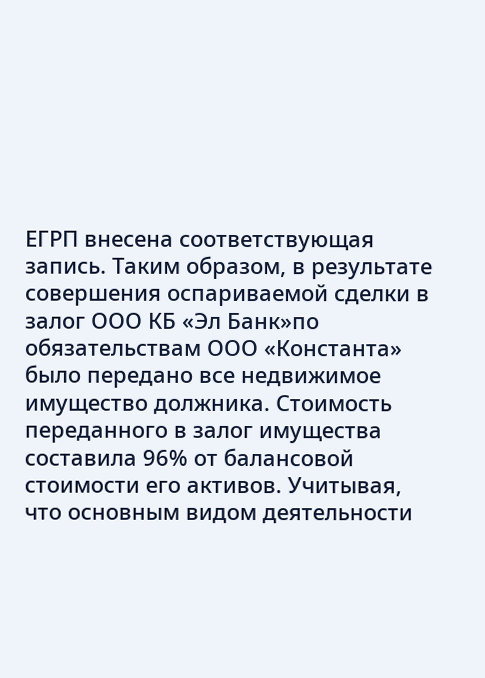ЕГРП внесена соответствующая запись. Таким образом, в результате совершения оспариваемой сделки в залог ООО КБ «Эл Банк»по обязательствам ООО «Константа» было передано все недвижимое имущество должника. Стоимость переданного в залог имущества составила 96% от балансовой стоимости его активов. Учитывая, что основным видом деятельности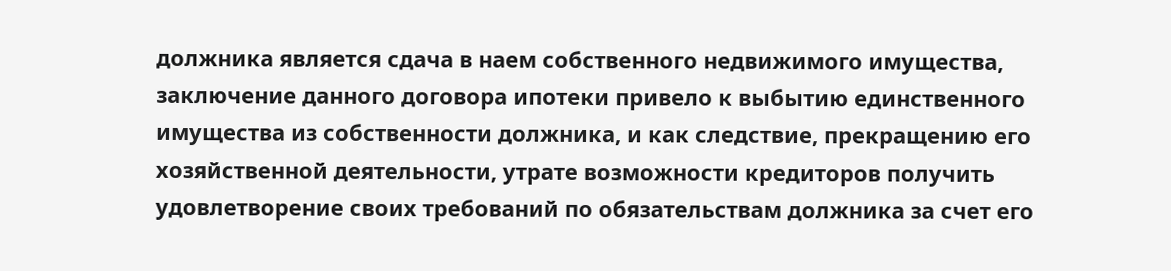должника является сдача в наем собственного недвижимого имущества, заключение данного договора ипотеки привело к выбытию единственного имущества из собственности должника, и как следствие, прекращению его хозяйственной деятельности, утрате возможности кредиторов получить удовлетворение своих требований по обязательствам должника за счет его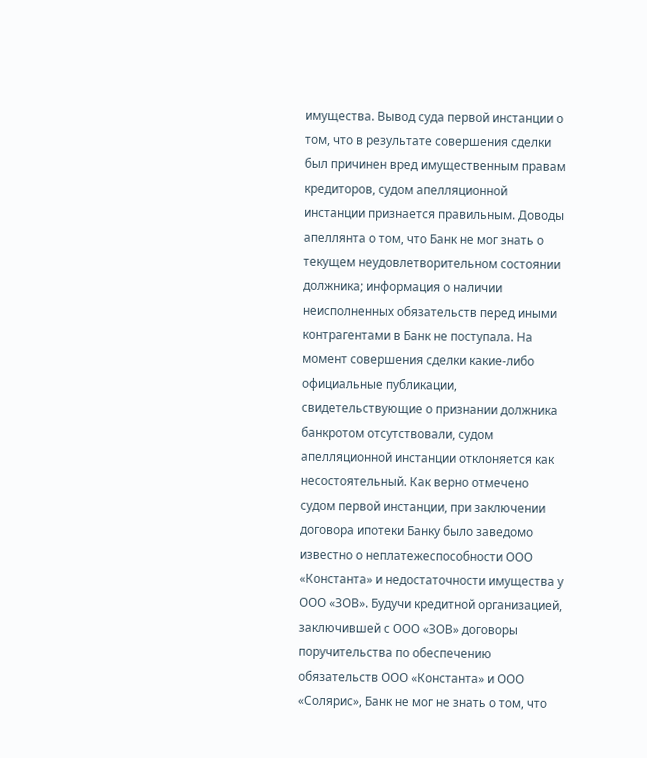имущества. Вывод суда первой инстанции о том, что в результате совершения сделки был причинен вред имущественным правам кредиторов, судом апелляционной инстанции признается правильным. Доводы апеллянта о том, что Банк не мог знать о текущем неудовлетворительном состоянии должника; информация о наличии неисполненных обязательств перед иными контрагентами в Банк не поступала. На момент совершения сделки какие-либо официальные публикации, свидетельствующие о признании должника банкротом отсутствовали, судом апелляционной инстанции отклоняется как несостоятельный. Как верно отмечено судом первой инстанции, при заключении договора ипотеки Банку было заведомо известно о неплатежеспособности ООО «Константа» и недостаточности имущества у ООО «ЗОВ». Будучи кредитной организацией, заключившей с ООО «ЗОВ» договоры поручительства по обеспечению обязательств ООО «Константа» и ООО «Солярис», Банк не мог не знать о том, что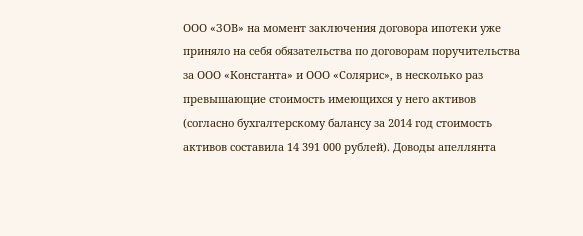ООО «ЗОВ» на момент заключения договора ипотеки уже приняло на себя обязательства по договорам поручительства за ООО «Константа» и ООО «Солярис», в несколько раз превышающие стоимость имеющихся у него активов (согласно бухгалтерскому балансу за 2014 год стоимость активов составила 14 391 000 рублей). Доводы апеллянта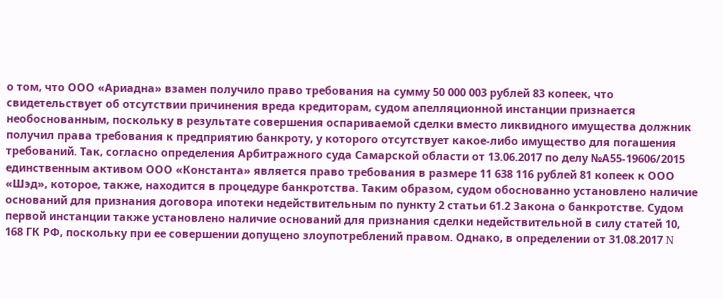о том, что ООО «Ариадна» взамен получило право требования на сумму 50 000 003 рублей 83 копеек, что свидетельствует об отсутствии причинения вреда кредиторам, судом апелляционной инстанции признается необоснованным, поскольку в результате совершения оспариваемой сделки вместо ликвидного имущества должник получил права требования к предприятию банкроту, у которого отсутствует какое-либо имущество для погашения требований. Так, согласно определения Арбитражного суда Самарской области от 13.06.2017 по делу №А55-19606/2015 единственным активом ООО «Константа» является право требования в размере 11 638 116 рублей 81 копеек к ООО «Шэд», которое, также, находится в процедуре банкротства. Таким образом, судом обоснованно установлено наличие оснований для признания договора ипотеки недействительным по пункту 2 статьи 61.2 Закона о банкротстве. Судом первой инстанции также установлено наличие оснований для признания сделки недействительной в силу статей 10, 168 ГК РФ, поскольку при ее совершении допущено злоупотреблений правом. Однако, в определении от 31.08.2017 N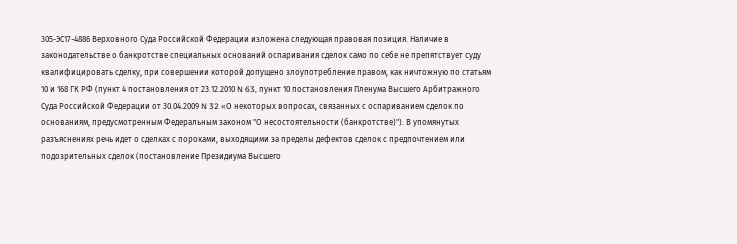305-ЭС17-4886 Верховного Суда Российской Федерации изложена следующая правовая позиция. Наличие в законодательстве о банкротстве специальных оснований оспаривания сделок само по себе не препятствует суду квалифицировать сделку, при совершении которой допущено злоупотребление правом, как ничтожную по статьям 10 и 168 ГК РФ (пункт 4 постановления от 23.12.2010 N 63, пункт 10 постановления Пленума Высшего Арбитражного Суда Российской Федерации от 30.04.2009 N 32 «О некоторых вопросах, связанных с оспариванием сделок по основаниям, предусмотренным Федеральным законом "О несостоятельности (банкротстве)"). В упомянутых разъяснениях речь идет о сделках с пороками, выходящими за пределы дефектов сделок с предпочтением или подозрительных сделок (постановление Президиума Высшего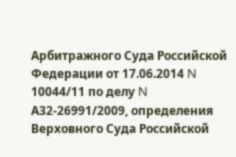Арбитражного Суда Российской Федерации от 17.06.2014 N 10044/11 по делу N А32-26991/2009, определения Верховного Суда Российской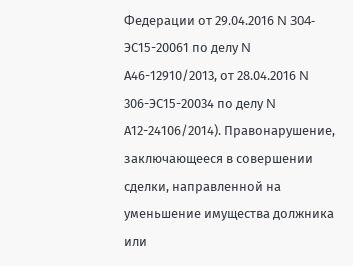Федерации от 29.04.2016 N 304-ЭС15-20061 по делу N А46-12910/2013, от 28.04.2016 N 306-ЭС15-20034 по делу N А12-24106/2014). Правонарушение, заключающееся в совершении сделки, направленной на уменьшение имущества должника или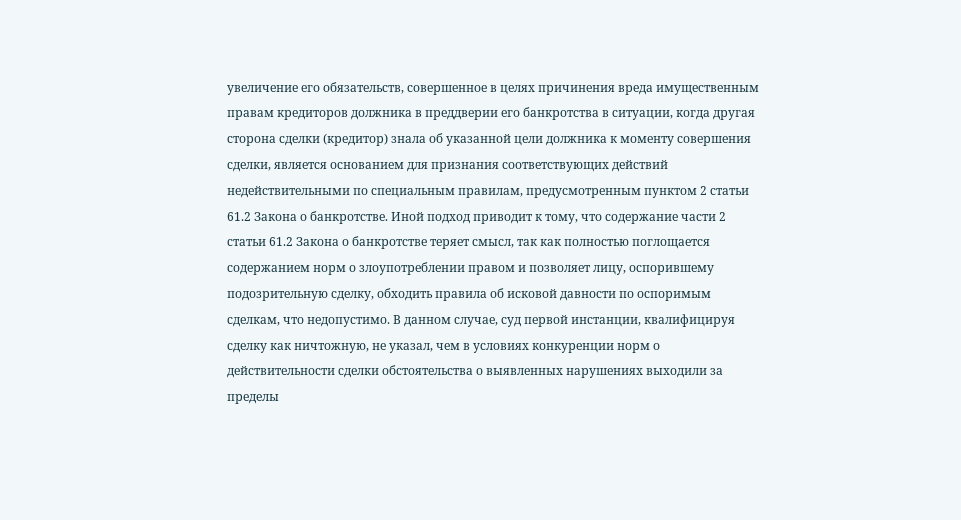увеличение его обязательств, совершенное в целях причинения вреда имущественным правам кредиторов должника в преддверии его банкротства в ситуации, когда другая сторона сделки (кредитор) знала об указанной цели должника к моменту совершения сделки, является основанием для признания соответствующих действий недействительными по специальным правилам, предусмотренным пунктом 2 статьи 61.2 Закона о банкротстве. Иной подход приводит к тому, что содержание части 2 статьи 61.2 Закона о банкротстве теряет смысл, так как полностью поглощается содержанием норм о злоупотреблении правом и позволяет лицу, оспорившему подозрительную сделку, обходить правила об исковой давности по оспоримым сделкам, что недопустимо. В данном случае, суд первой инстанции, квалифицируя сделку как ничтожную, не указал, чем в условиях конкуренции норм о действительности сделки обстоятельства о выявленных нарушениях выходили за пределы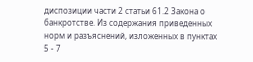диспозиции части 2 статьи 61.2 Закона о банкротстве. Из содержания приведенных норм и разъяснений, изложенных в пунктах 5 - 7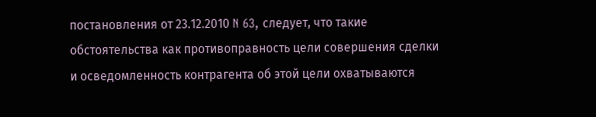постановления от 23.12.2010 N 63, следует, что такие обстоятельства как противоправность цели совершения сделки и осведомленность контрагента об этой цели охватываются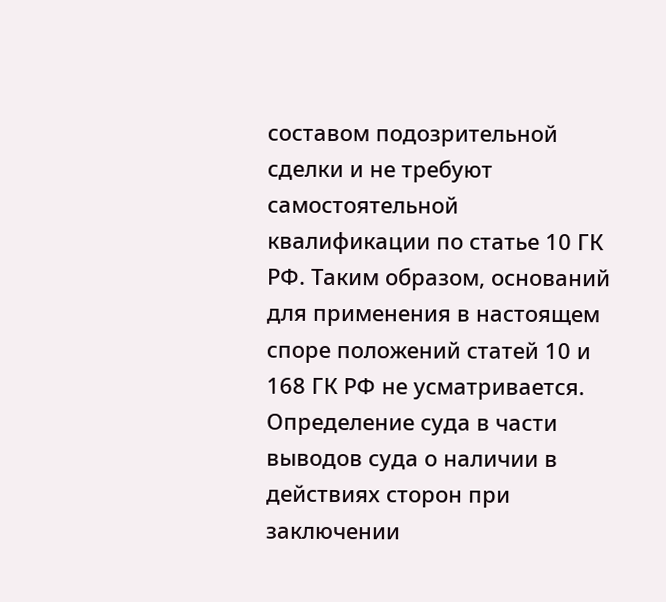составом подозрительной сделки и не требуют самостоятельной квалификации по статье 10 ГК РФ. Таким образом, оснований для применения в настоящем споре положений статей 10 и 168 ГК РФ не усматривается. Определение суда в части выводов суда о наличии в действиях сторон при заключении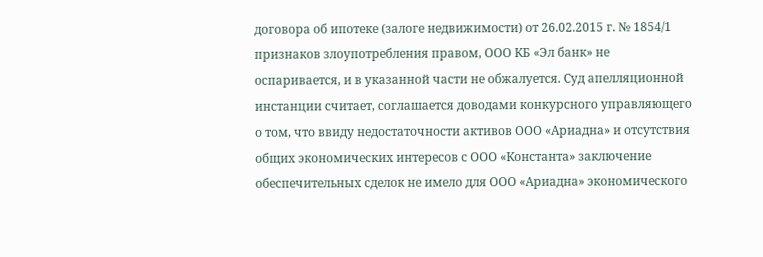договора об ипотеке (залоге недвижимости) от 26.02.2015 г. № 1854/1 признаков злоупотребления правом, ООО КБ «Эл банк» не оспаривается, и в указанной части не обжалуется. Суд апелляционной инстанции считает, соглашается доводами конкурсного управляющего о том, что ввиду недостаточности активов ООО «Ариадна» и отсутствия общих экономических интересов с ООО «Константа» заключение обеспечительных сделок не имело для ООО «Ариадна» экономического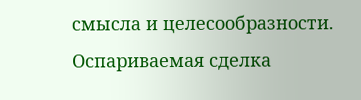смысла и целесообразности. Оспариваемая сделка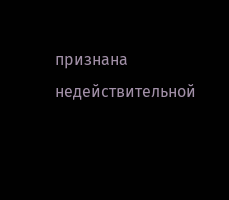признана недействительной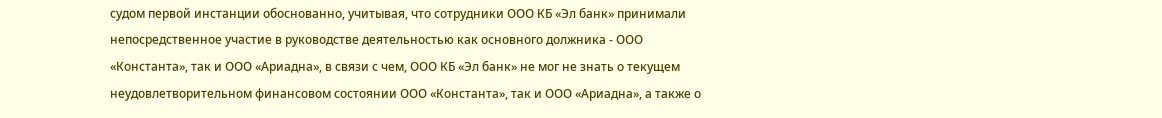судом первой инстанции обоснованно, учитывая, что сотрудники ООО КБ «Эл банк» принимали непосредственное участие в руководстве деятельностью как основного должника - ООО «Константа», так и ООО «Ариадна», в связи с чем, ООО КБ «Эл банк» не мог не знать о текущем неудовлетворительном финансовом состоянии ООО «Константа», так и ООО «Ариадна», а также о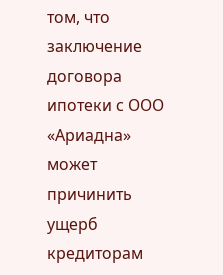том, что заключение договора ипотеки с ООО «Ариадна» может причинить ущерб кредиторам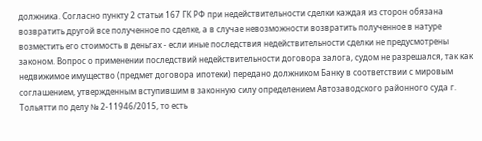должника. Согласно пункту 2 статьи 167 ГК РФ при недействительности сделки каждая из сторон обязана возвратить другой все полученное по сделке, а в случае невозможности возвратить полученное в натуре возместить его стоимость в деньгах - если иные последствия недействительности сделки не предусмотрены законом. Вопрос о применении последствий недействительности договора залога, судом не разрешался, так как недвижимое имущество (предмет договора ипотеки) передано должником Банку в соответствии с мировым соглашением, утвержденным вступившим в законную силу определением Автозаводского районного суда г. Тольятти по делу № 2-11946/2015, то есть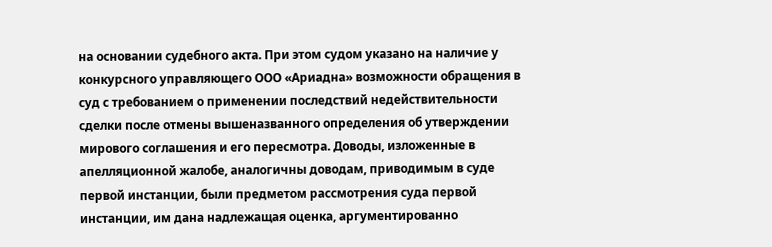на основании судебного акта. При этом судом указано на наличие у конкурсного управляющего ООО «Ариадна» возможности обращения в суд с требованием о применении последствий недействительности сделки после отмены вышеназванного определения об утверждении мирового соглашения и его пересмотра. Доводы, изложенные в апелляционной жалобе, аналогичны доводам, приводимым в суде первой инстанции, были предметом рассмотрения суда первой инстанции, им дана надлежащая оценка, аргументированно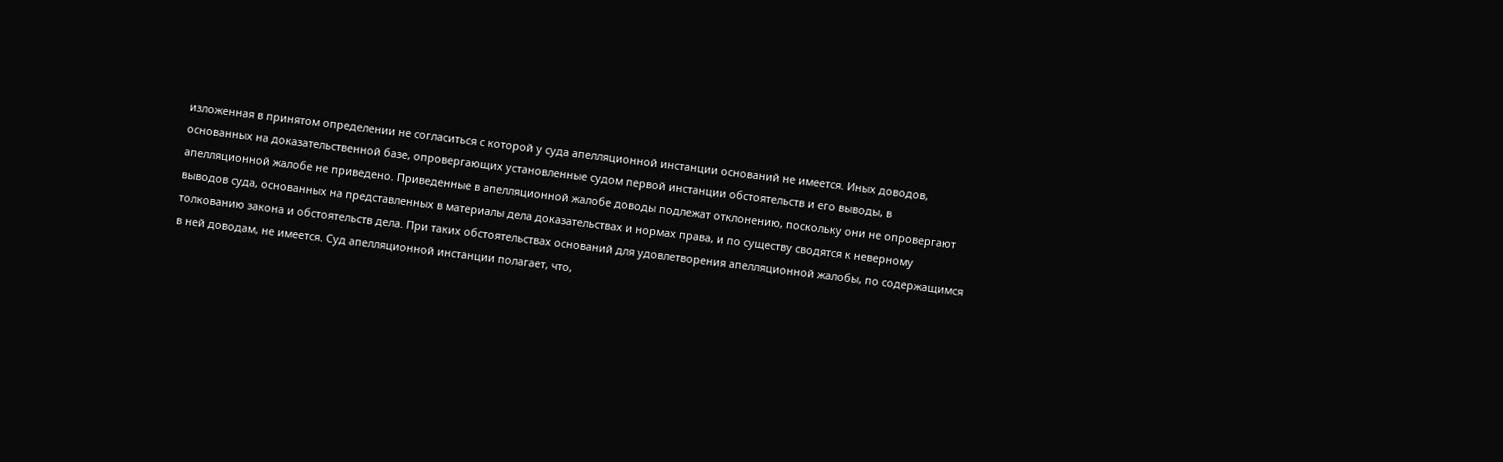изложенная в принятом определении не согласиться с которой у суда апелляционной инстанции оснований не имеется. Иных доводов, основанных на доказательственной базе, опровергающих установленные судом первой инстанции обстоятельств и его выводы, в апелляционной жалобе не приведено. Приведенные в апелляционной жалобе доводы подлежат отклонению, поскольку они не опровергают выводов суда, основанных на представленных в материалы дела доказательствах и нормах права, и по существу сводятся к неверному толкованию закона и обстоятельств дела. При таких обстоятельствах оснований для удовлетворения апелляционной жалобы, по содержащимся в ней доводам, не имеется. Суд апелляционной инстанции полагает, что,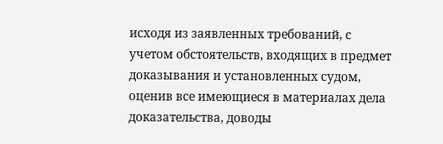исходя из заявленных требований, с учетом обстоятельств, входящих в предмет доказывания и установленных судом, оценив все имеющиеся в материалах дела доказательства, доводы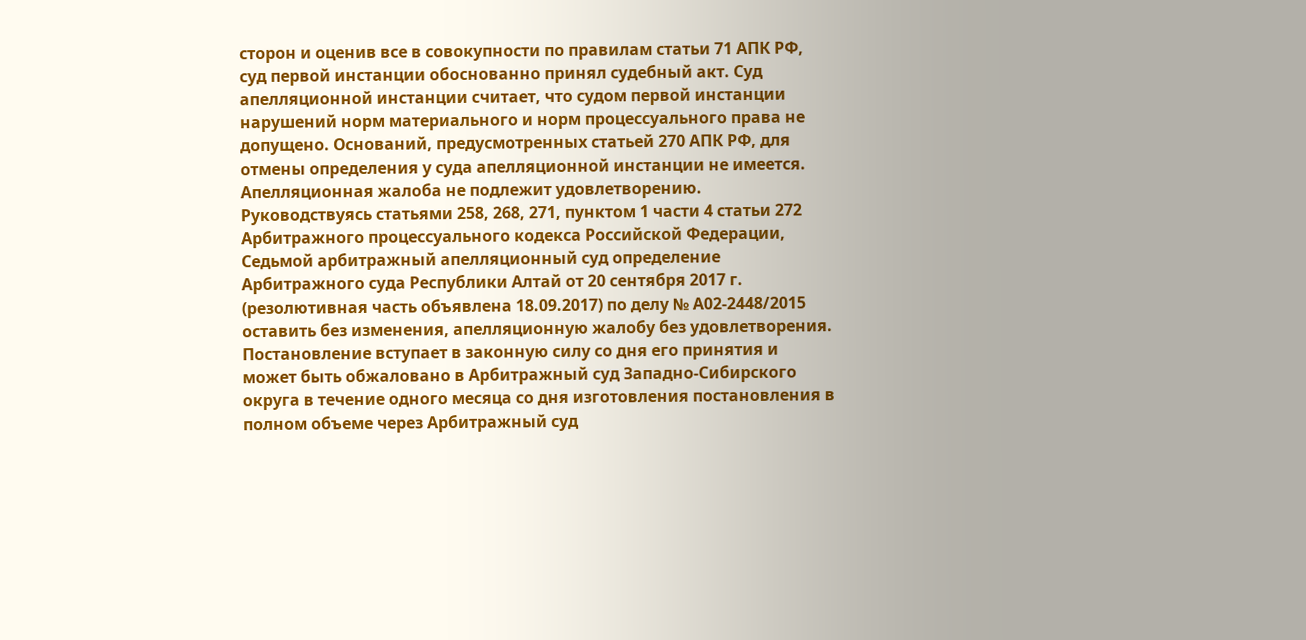сторон и оценив все в совокупности по правилам статьи 71 АПК РФ, суд первой инстанции обоснованно принял судебный акт. Суд апелляционной инстанции считает, что судом первой инстанции нарушений норм материального и норм процессуального права не допущено. Оснований, предусмотренных статьей 270 АПК РФ, для отмены определения у суда апелляционной инстанции не имеется. Апелляционная жалоба не подлежит удовлетворению. Руководствуясь статьями 258, 268, 271, пунктом 1 части 4 статьи 272 Арбитражного процессуального кодекса Российской Федерации, Седьмой арбитражный апелляционный суд определение Арбитражного суда Республики Алтай от 20 сентября 2017 г. (резолютивная часть объявлена 18.09.2017) по делу № А02-2448/2015 оставить без изменения, апелляционную жалобу без удовлетворения. Постановление вступает в законную силу со дня его принятия и может быть обжаловано в Арбитражный суд Западно-Сибирского округа в течение одного месяца со дня изготовления постановления в полном объеме через Арбитражный суд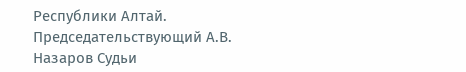Республики Алтай. Председательствующий А.В. Назаров Судьи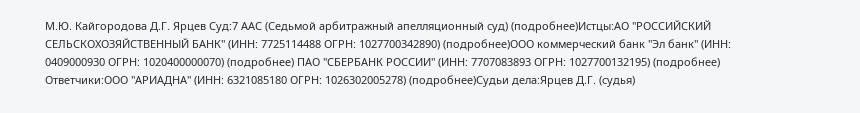М.Ю. Кайгородова Д.Г. Ярцев Суд:7 ААС (Седьмой арбитражный апелляционный суд) (подробнее)Истцы:АО "РОССИЙСКИЙ СЕЛЬСКОХОЗЯЙСТВЕННЫЙ БАНК" (ИНН: 7725114488 ОГРН: 1027700342890) (подробнее)ООО коммерческий банк "Эл банк" (ИНН: 0409000930 ОГРН: 1020400000070) (подробнее) ПАО "СБЕРБАНК РОССИИ" (ИНН: 7707083893 ОГРН: 1027700132195) (подробнее) Ответчики:ООО "АРИАДНА" (ИНН: 6321085180 ОГРН: 1026302005278) (подробнее)Судьи дела:Ярцев Д.Г. (судья)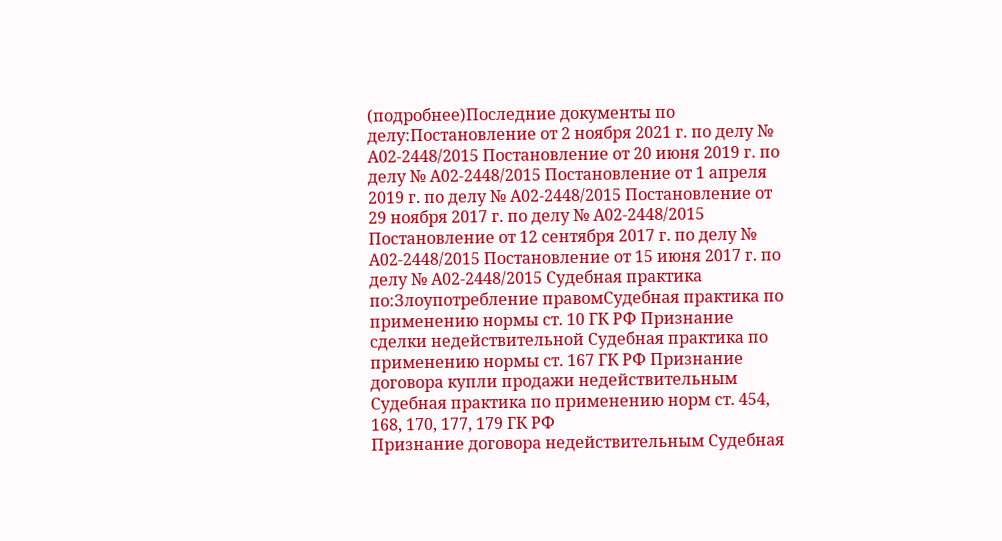(подробнее)Последние документы по делу:Постановление от 2 ноября 2021 г. по делу № А02-2448/2015 Постановление от 20 июня 2019 г. по делу № А02-2448/2015 Постановление от 1 апреля 2019 г. по делу № А02-2448/2015 Постановление от 29 ноября 2017 г. по делу № А02-2448/2015 Постановление от 12 сентября 2017 г. по делу № А02-2448/2015 Постановление от 15 июня 2017 г. по делу № А02-2448/2015 Судебная практика по:Злоупотребление правомСудебная практика по применению нормы ст. 10 ГК РФ Признание сделки недействительной Судебная практика по применению нормы ст. 167 ГК РФ Признание договора купли продажи недействительным Судебная практика по применению норм ст. 454, 168, 170, 177, 179 ГК РФ
Признание договора недействительным Судебная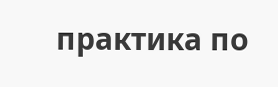практика по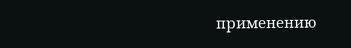применению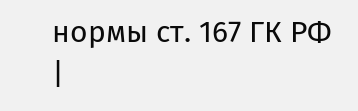нормы ст. 167 ГК РФ |